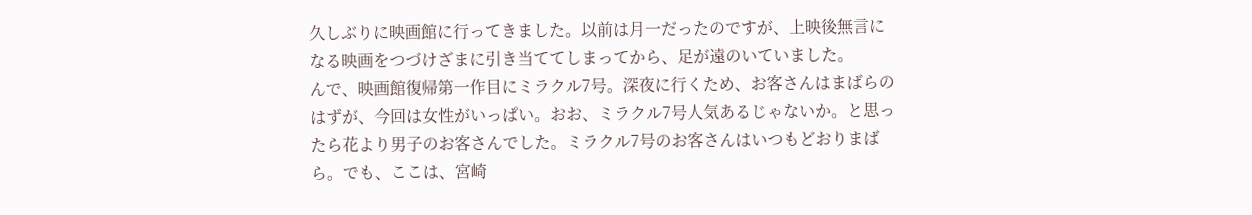久しぶりに映画館に行ってきました。以前は月一だったのですが、上映後無言になる映画をつづけざまに引き当ててしまってから、足が遠のいていました。
んで、映画館復帰第一作目にミラクル7号。深夜に行くため、お客さんはまばらのはずが、今回は女性がいっぱい。おお、ミラクル7号人気あるじゃないか。と思ったら花より男子のお客さんでした。ミラクル7号のお客さんはいつもどおりまばら。でも、ここは、宮崎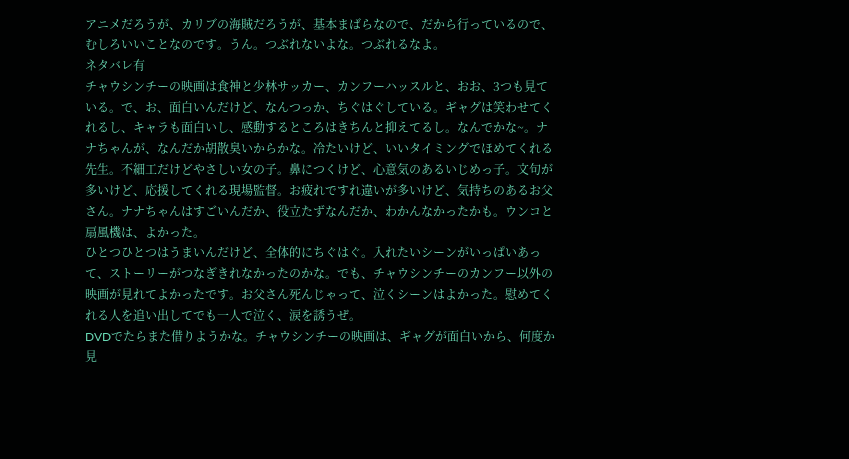アニメだろうが、カリブの海賊だろうが、基本まばらなので、だから行っているので、むしろいいことなのです。うん。つぶれないよな。つぶれるなよ。
ネタバレ有
チャウシンチーの映画は食神と少林サッカー、カンフーハッスルと、おお、3つも見ている。で、お、面白いんだけど、なんつっか、ちぐはぐしている。ギャグは笑わせてくれるし、キャラも面白いし、感動するところはきちんと抑えてるし。なんでかな~。ナナちゃんが、なんだか胡散臭いからかな。冷たいけど、いいタイミングでほめてくれる先生。不細工だけどやさしい女の子。鼻につくけど、心意気のあるいじめっ子。文句が多いけど、応援してくれる現場監督。お疲れですれ違いが多いけど、気持ちのあるお父さん。ナナちゃんはすごいんだか、役立たずなんだか、わかんなかったかも。ウンコと扇風機は、よかった。
ひとつひとつはうまいんだけど、全体的にちぐはぐ。入れたいシーンがいっぱいあって、ストーリーがつなぎきれなかったのかな。でも、チャウシンチーのカンフー以外の映画が見れてよかったです。お父さん死んじゃって、泣くシーンはよかった。慰めてくれる人を追い出してでも一人で泣く、涙を誘うぜ。
DVDでたらまた借りようかな。チャウシンチーの映画は、ギャグが面白いから、何度か見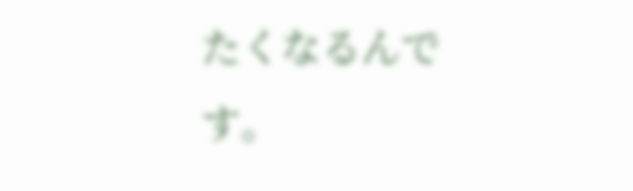たくなるんです。